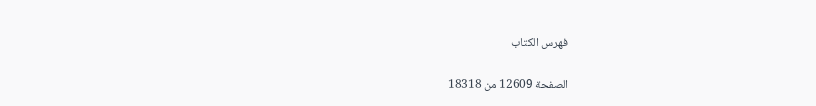فهرس الكتاب

الصفحة 12609 من 18318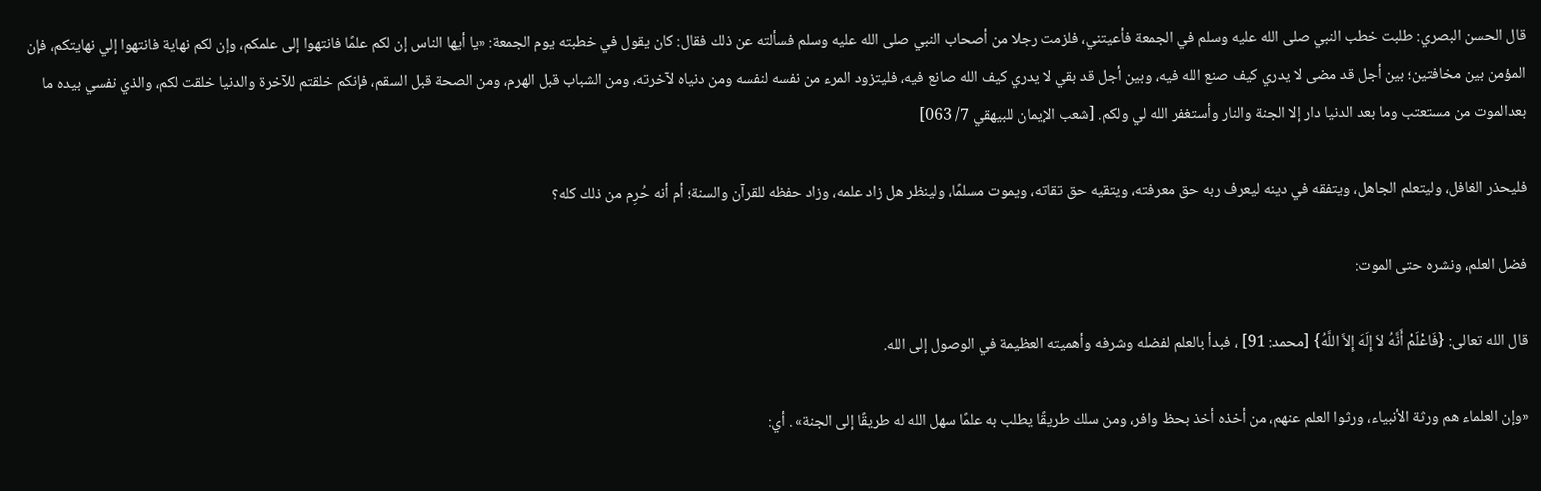قال الحسن البصري: طلبت خطب النبي صلى الله عليه وسلم في الجمعة فأعيتني، فلزمت رجلا من أصحاب النبي صلى الله عليه وسلم فسألته عن ذلك فقال: كان يقول في خطبته يوم الجمعة: «يا أيها الناس إن لكم علمًا فانتهوا إلى علمكم، وإن لكم نهاية فانتهوا إلي نهايتكم، فإن المؤمن بين مخافتين؛ بين أجل قد مضى لا يدري كيف صنع الله فيه، وبين أجل قد بقي لا يدري كيف الله صانع فيه، فليتزود المرء من نفسه لنفسه ومن دنياه لآخرته، ومن الشباب قبل الهرم، ومن الصحة قبل السقم، فإنكم خلقتم للآخرة والدنيا خلقت لكم، والذي نفسي بيده ما بعدالموت من مستعتب وما بعد الدنيا دار إلا الجنة والنار وأستغفر الله لي ولكم. [شعب الإيمان للبيهقي 7/ 063]

فليحذر الغافل، وليتعلم الجاهل، ويتفقه في دينه ليعرف ربه حق معرفته، ويتقيه حق تقاته، ويموت مسلمًا، ولينظر هل زاد علمه، وزاد حفظه للقرآن والسنة؛ أم أنه حُرِم من ذلك كله؟

فضل العلم، ونشره حتى الموت:

قال الله تعالى: {فَاعْلَمْ أَنَّهُ لاَ إِلَهَ إِلاَّ اللَّهُ} [محمد: 91] ، فبدأ بالعلم لفضله وشرفه وأهميته العظيمة في الوصول إلى الله.

«وإن العلماء هم ورثة الأنبياء، ورثوا العلم عنهم، من أخذه أخذ بحظ وافر، ومن سلك طريقًا يطلب به علمًا سهل الله له طريقًا إلى الجنة» . أي: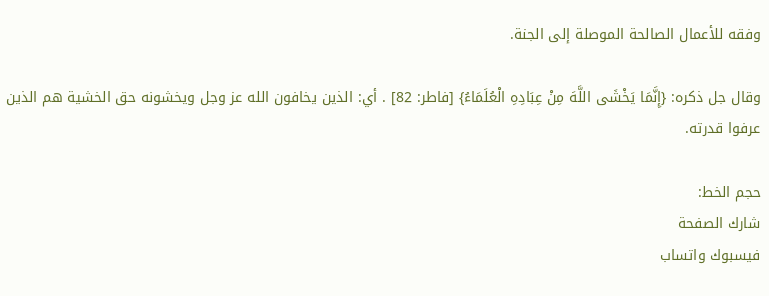وفقه للأعمال الصالحة الموصلة إلى الجنة.

وقال جل ذكره: {إِنَّمَا يَخْشَى اللَّهَ مِنْ عِبَادِهِ الْعُلَمَاءُ} [فاطر: 82] . أي: الذين يخافون الله عز وجل ويخشونه حق الخشية هم الذين عرفوا قدرته.

حجم الخط:
شارك الصفحة
فيسبوك واتساب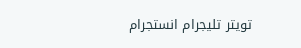تويتر تليجرام انستجرام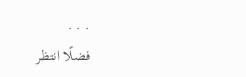. . .
فضلًا انتظر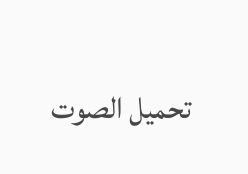تحميل الصوت